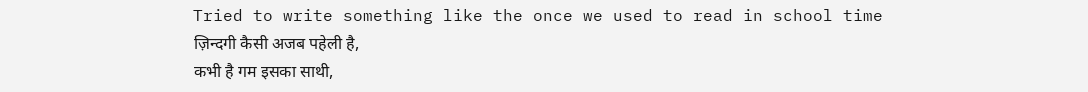Tried to write something like the once we used to read in school time
ज़िन्दगी कैसी अजब पहेली है,
कभी है गम इसका साथी,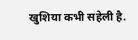खुशिया कभी सहेली है.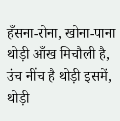हँसना-रोना, खोना-पाना थोड़ी आँख मिचौली है,
उंच नींच है थोड़ी इसमें, थोड़ी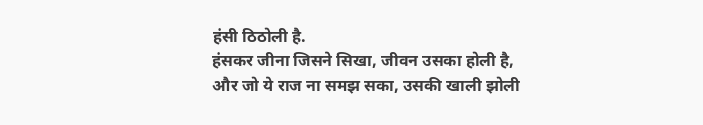हंसी ठिठोली है.
हंसकर जीना जिसने सिखा, जीवन उसका होली है,
और जो ये राज ना समझ सका, उसकी खाली झोली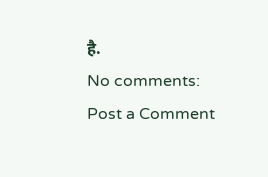है.
No comments:
Post a Comment